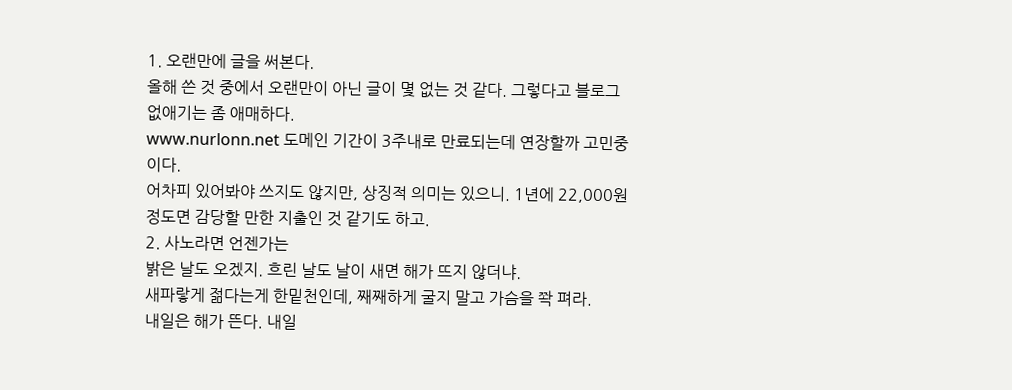1. 오랜만에 글을 써본다.
올해 쓴 것 중에서 오랜만이 아닌 글이 몇 없는 것 같다. 그렇다고 블로그 없애기는 좀 애매하다.
www.nurlonn.net 도메인 기간이 3주내로 만료되는데 연장할까 고민중이다.
어차피 있어봐야 쓰지도 않지만, 상징적 의미는 있으니. 1년에 22,000원정도면 감당할 만한 지출인 것 같기도 하고.
2. 사노라면 언젠가는
밝은 날도 오겠지. 흐린 날도 날이 새면 해가 뜨지 않더냐.
새파랗게 젊다는게 한밑천인데, 째째하게 굴지 말고 가슴을 쫙 펴라.
내일은 해가 뜬다. 내일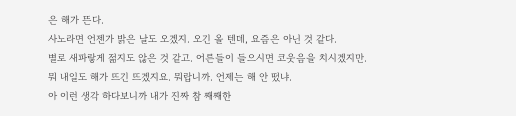은 해가 뜬다.
사노라면 언젠가 밝은 날도 오겠지. 오긴 올 텐데, 요즘은 아닌 것 같다.
별로 새파랗게 젊지도 않은 것 같고. 어른들이 들으시면 코웃음을 치시겠지만.
뭐 내일도 해가 뜨긴 뜨겠지요. 뭐랍니까. 언제는 해 안 떴냐.
아 이런 생각 하다보니까 내가 진짜 참 째째한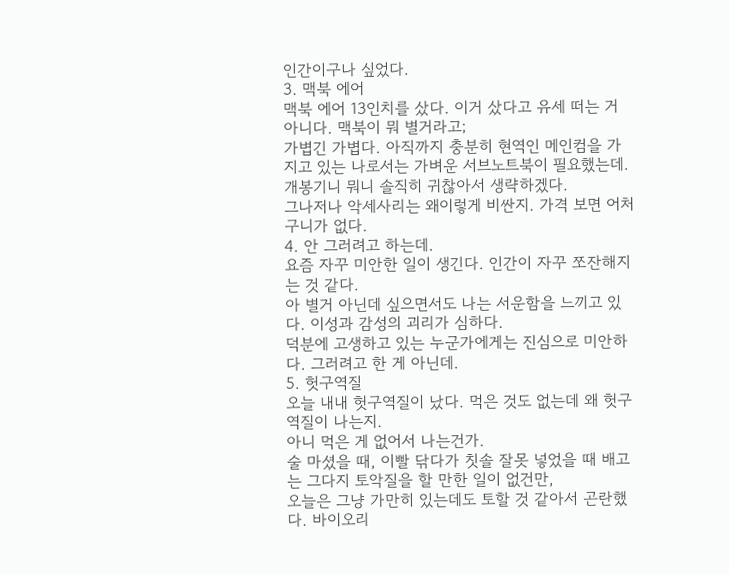인간이구나 싶었다.
3. 맥북 에어
맥북 에어 13인치를 샀다. 이거 샀다고 유세 떠는 거 아니다. 맥북이 뭐 별거라고;
가볍긴 가볍다. 아직까지 충분히 현역인 메인컴을 가지고 있는 나로서는 가벼운 서브노트북이 필요했는데.
개봉기니 뭐니 솔직히 귀찮아서 생략하겠다.
그나저나 악세사리는 왜이렇게 비싼지. 가격 보면 어처구니가 없다.
4. 안 그러려고 하는데.
요즘 자꾸 미안한 일이 생긴다. 인간이 자꾸 쪼잔해지는 것 같다.
아 별거 아닌데 싶으면서도 나는 서운함을 느끼고 있다. 이성과 감성의 괴리가 심하다.
덕분에 고생하고 있는 누군가에게는 진심으로 미안하다. 그러려고 한 게 아닌데.
5. 헛구역질
오늘 내내 헛구역질이 났다. 먹은 것도 없는데 왜 헛구역질이 나는지.
아니 먹은 게 없어서 나는건가.
술 마셨을 때, 이빨 닦다가 칫솔 잘못 넣었을 때 배고는 그다지 토악질을 할 만한 일이 없건만,
오늘은 그냥 가만히 있는데도 토할 것 같아서 곤란했다. 바이오리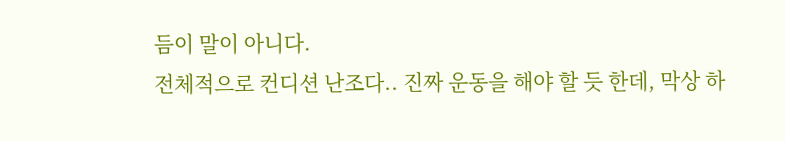듬이 말이 아니다.
전체적으로 컨디션 난조다.. 진짜 운동을 해야 할 듯 한데, 막상 하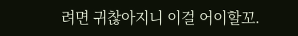려면 귀찮아지니 이걸 어이할꼬.